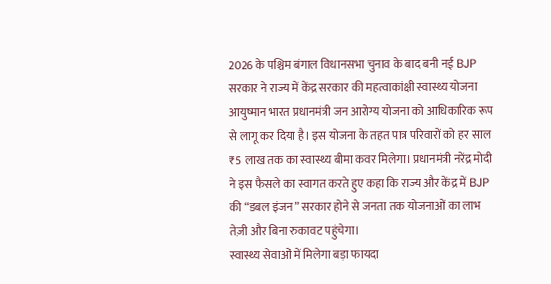2026 के पश्चिम बंगाल विधानसभा चुनाव के बाद बनी नई BJP सरकार ने राज्य में केंद्र सरकार की महत्वाकांक्षी स्वास्थ्य योजना आयुष्मान भारत प्रधानमंत्री जन आरोग्य योजना को आधिकारिक रूप से लागू कर दिया है। इस योजना के तहत पात्र परिवारों को हर साल ₹5 लाख तक का स्वास्थ्य बीमा कवर मिलेगा। प्रधानमंत्री नरेंद्र मोदी ने इस फैसले का स्वागत करते हुए कहा कि राज्य और केंद्र में BJP की “डबल इंजन” सरकार होने से जनता तक योजनाओं का लाभ तेज़ी और बिना रुकावट पहुंचेगा।
स्वास्थ्य सेवाओं में मिलेगा बड़ा फायदा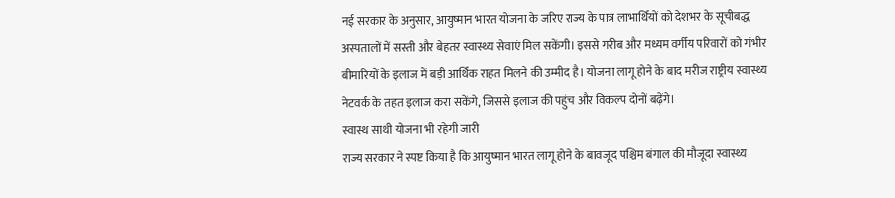नई सरकार के अनुसार, आयुष्मान भारत योजना के जरिए राज्य के पात्र लाभार्थियों को देशभर के सूचीबद्ध अस्पतालों में सस्ती और बेहतर स्वास्थ्य सेवाएं मिल सकेंगी। इससे गरीब और मध्यम वर्गीय परिवारों को गंभीर बीमारियों के इलाज में बड़ी आर्थिक राहत मिलने की उम्मीद है। योजना लागू होने के बाद मरीज राष्ट्रीय स्वास्थ्य नेटवर्क के तहत इलाज करा सकेंगे, जिससे इलाज की पहुंच और विकल्प दोनों बढ़ेंगे।
स्वास्थ साथी योजना भी रहेगी जारी
राज्य सरकार ने स्पष्ट किया है कि आयुष्मान भारत लागू होने के बावजूद पश्चिम बंगाल की मौजूदा स्वास्थ्य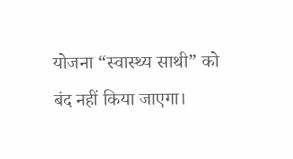योजना “स्वास्थ्य साथी” को बंद नहीं किया जाएगा।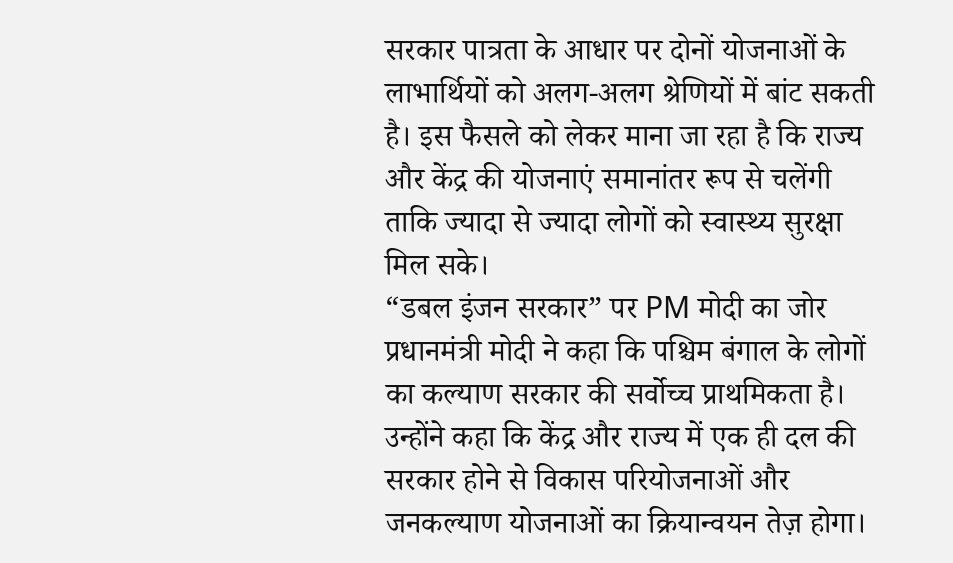सरकार पात्रता के आधार पर दोनों योजनाओं के लाभार्थियों को अलग-अलग श्रेणियों में बांट सकती है। इस फैसले को लेकर माना जा रहा है कि राज्य और केंद्र की योजनाएं समानांतर रूप से चलेंगी ताकि ज्यादा से ज्यादा लोगों को स्वास्थ्य सुरक्षा मिल सके।
“डबल इंजन सरकार” पर PM मोदी का जोर
प्रधानमंत्री मोदी ने कहा कि पश्चिम बंगाल के लोगों का कल्याण सरकार की सर्वोच्च प्राथमिकता है। उन्होंने कहा कि केंद्र और राज्य में एक ही दल की सरकार होने से विकास परियोजनाओं और जनकल्याण योजनाओं का क्रियान्वयन तेज़ होगा।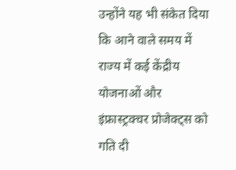उन्होंने यह भी संकेत दिया कि आने वाले समय में राज्य में कई केंद्रीय योजनाओं और इंफ्रास्ट्रक्चर प्रोजेक्ट्स को गति दी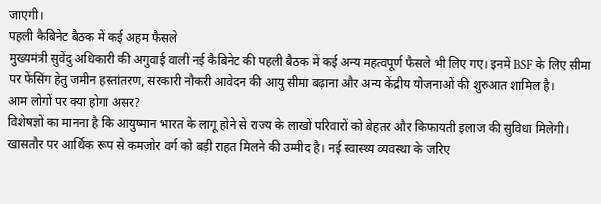जाएगी।
पहली कैबिनेट बैठक में कई अहम फैसले
मुख्यमंत्री सुवेंदु अधिकारी की अगुवाई वाली नई कैबिनेट की पहली बैठक में कई अन्य महत्वपूर्ण फैसले भी लिए गए। इनमें BSF के लिए सीमा पर फेंसिंग हेतु जमीन हस्तांतरण, सरकारी नौकरी आवेदन की आयु सीमा बढ़ाना और अन्य केंद्रीय योजनाओं की शुरुआत शामिल है।
आम लोगों पर क्या होगा असर?
विशेषज्ञों का मानना है कि आयुष्मान भारत के लागू होने से राज्य के लाखों परिवारों को बेहतर और किफायती इलाज की सुविधा मिलेगी। खासतौर पर आर्थिक रूप से कमजोर वर्ग को बड़ी राहत मिलने की उम्मीद है। नई स्वास्थ्य व्यवस्था के जरिए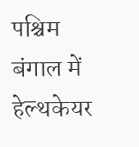पश्चिम बंगाल में हेल्थकेयर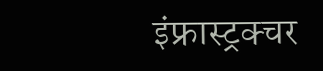इंफ्रास्ट्रक्चर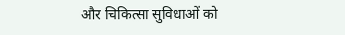और चिकित्सा सुविधाओं को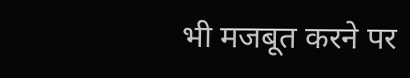भी मजबूत करने पर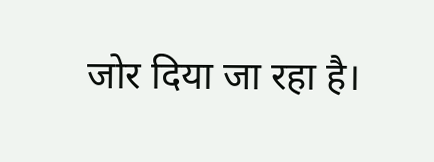जोर दिया जा रहा है।